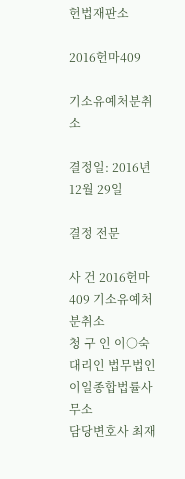헌법재판소

2016헌마409

기소유예처분취소

결정일: 2016년 12월 29일

결정 전문

사 건 2016헌마409 기소유예처분취소
청 구 인 이○숙
대리인 법무법인 이일종합법률사무소
담당변호사 최재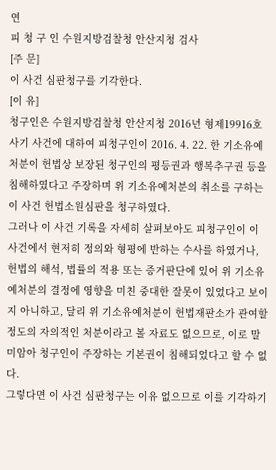연
피 청 구 인 수원지방검찰청 안산지청 검사
[주 문]
이 사건 심판청구를 기각한다.
[이 유]
청구인은 수원지방검찰청 안산지청 2016년 형제19916호 사기 사건에 대하여 피청구인이 2016. 4. 22. 한 기소유예처분이 헌법상 보장된 청구인의 평등권과 행복추구권 등을 침해하였다고 주장하며 위 기소유예처분의 취소를 구하는 이 사건 헌법소원심판을 청구하였다.
그러나 이 사건 기록을 자세히 살펴보아도 피청구인이 이 사건에서 현저히 정의와 형평에 반하는 수사를 하였거나, 헌법의 해석, 법률의 적용 또는 증거판단에 있어 위 기소유예처분의 결정에 영향을 미친 중대한 잘못이 있었다고 보이지 아니하고, 달리 위 기소유예처분이 헌법재판소가 관여할 정도의 자의적인 처분이라고 볼 자료도 없으므로, 이로 말미암아 청구인이 주장하는 기본권이 침해되었다고 할 수 없다.
그렇다면 이 사건 심판청구는 이유 없으므로 이를 기각하기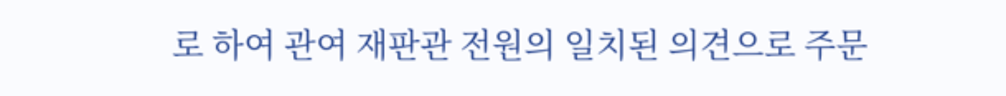로 하여 관여 재판관 전원의 일치된 의견으로 주문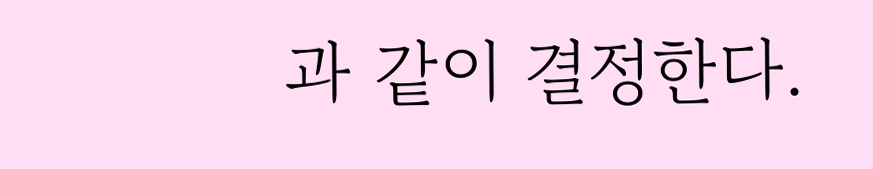과 같이 결정한다.